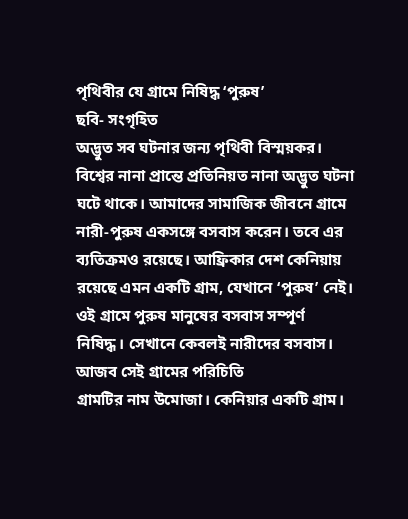পৃথিবীর যে গ্রামে নিষিদ্ধ ‘পুরুষ’
ছবি- সংগৃহিত
অদ্ভুত সব ঘটনার জন্য পৃথিবী বিস্ময়কর। বিশ্বের নানা প্রান্তে প্রতিনিয়ত নানা অদ্ভুত ঘটনা ঘটে থাকে। আমাদের সামাজিক জীবনে গ্রামে নারী-পুরুষ একসঙ্গে বসবাস করেন। তবে এর ব্যতিক্রমও রয়েছে। আফ্রিকার দেশ কেনিয়ায় রয়েছে এমন একটি গ্রাম, যেখানে ‘পুরুষ’ নেই। ওই গ্রামে পুরুষ মানুষের বসবাস সম্পূর্ণ নিষিদ্ধ। সেখানে কেবলই নারীদের বসবাস।
আজব সেই গ্রামের পরিচিতি
গ্রামটির নাম উমোজা। কেনিয়ার একটি গ্রাম।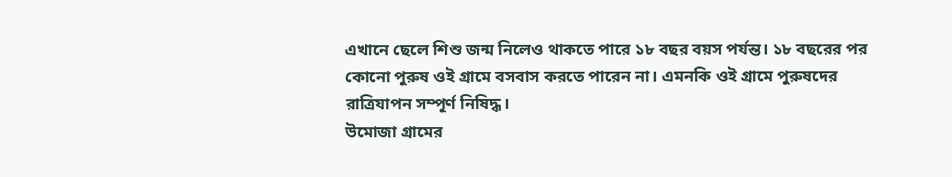এখানে ছেলে শিশু জন্ম নিলেও থাকতে পারে ১৮ বছর বয়স পর্যন্ত। ১৮ বছরের পর কোনো পুরুষ ওই গ্রামে বসবাস করতে পারেন না। এমনকি ওই গ্রামে পুরুষদের রাত্রিযাপন সম্পূর্ণ নিষিদ্ধ।
উমোজা গ্রামের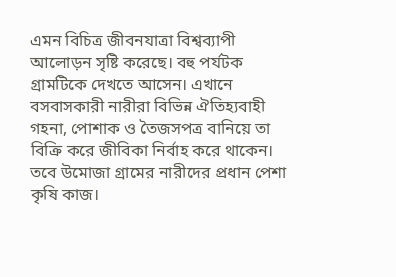এমন বিচিত্র জীবনযাত্রা বিশ্বব্যাপী আলোড়ন সৃষ্টি করেছে। বহু পর্যটক গ্রামটিকে দেখতে আসেন। এখানে বসবাসকারী নারীরা বিভিন্ন ঐতিহ্যবাহী গহনা, পোশাক ও তৈজসপত্র বানিয়ে তা বিক্রি করে জীবিকা নির্বাহ করে থাকেন। তবে উমোজা গ্রামের নারীদের প্রধান পেশা কৃষি কাজ।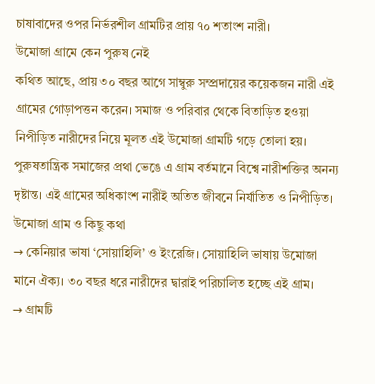চাষাবাদের ওপর নির্ভরশীল গ্রামটির প্রায় ৭০ শতাংশ নারী।
উমোজা গ্রামে কেন পুরুষ নেই
কথিত আছে, প্রায় ৩০ বছর আগে সাম্বুরু সম্প্রদায়ের কয়েকজন নারী এই গ্রামের গোড়াপত্তন করেন। সমাজ ও পরিবার থেকে বিতাড়িত হওয়া নিপীড়িত নারীদের নিয়ে মূলত এই উমোজা গ্রামটি গড়ে তোলা হয়। পুরুষতান্ত্রিক সমাজের প্রথা ভেঙে এ গ্রাম বর্তমানে বিশ্বে নারীশক্তির অনন্য দৃষ্টান্ত। এই গ্রামের অধিকাংশ নারীই অতিত জীবনে নির্যাতিত ও নিপীড়িত।
উমোজা গ্রাম ও কিছু কথা
→ কেনিয়ার ভাষা ‘সোয়াহিলি’ ও ইংরেজি। সোয়াহিলি ভাষায় উমোজা মানে ঐক্য। ৩০ বছর ধরে নারীদের দ্বারাই পরিচালিত হচ্ছে এই গ্রাম।
→ গ্রামটি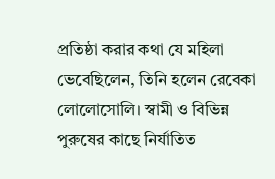প্রতিষ্ঠা করার কথা যে মহিলা ভেবেছিলেন, তিনি হলেন রেবেকা লোলোসোলি। স্বামী ও বিভিন্ন পুরুষের কাছে নির্যাতিত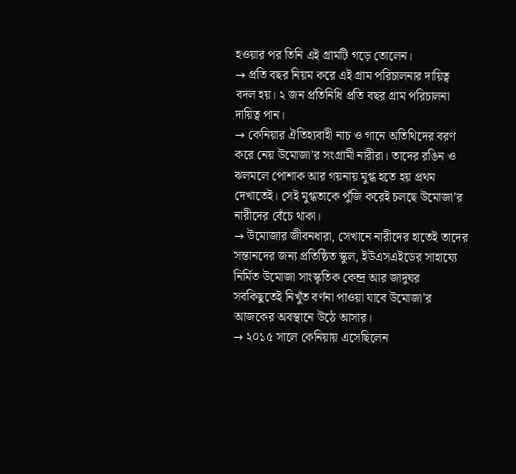হওয়ার পর তিনি এই গ্রামটি গড়ে তোলেন।
→ প্রতি বছর নিয়ম করে এই গ্রাম পরিচালনার দায়িত্ব বদল হয়। ২ জন প্রতিনিধি প্রতি বছর গ্রাম পরিচালনা দায়িত্ব পান।
→ কেনিয়ার ঐতিহ্যবাহী নাচ ও গানে অতিথিদের বরণ করে নেয় উমোজা’র সংগ্রামী নারীরা। তাদের রঙিন ও ঝলমলে পোশাক আর গয়নায় মুগ্ধ হতে হয় প্রথম দেখাতেই। সেই মুগ্ধতাকে পুঁজি করেই চলছে উমোজা’র নারীদের বেঁচে থাকা।
→ উমোজার জীবনধারা, সেখানে নারীদের হাতেই তাদের সন্তানদের জন্য প্রতিষ্ঠিত স্কুল, ইউএসএইডের সাহায্যে নির্মিত উমোজা সাংস্কৃতিক কেন্দ্র আর জাদুঘর সবকিছুতেই নিখুঁত বর্ণনা পাওয়া যাবে উমোজা’র আজকের অবস্থানে উঠে আসার।
→ ২০১৫ সালে কেনিয়ায় এসেছিলেন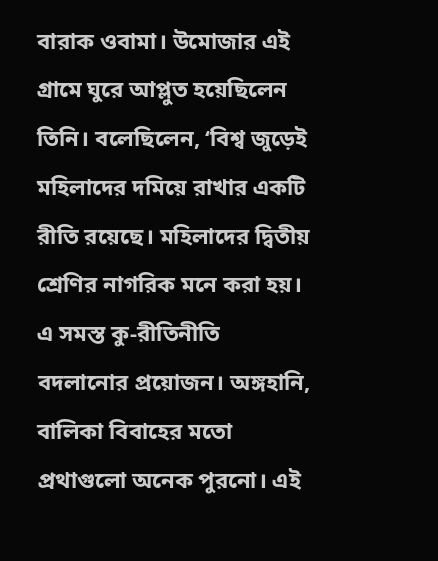বারাক ওবামা। উমোজার এই গ্রামে ঘুরে আপ্লুত হয়েছিলেন তিনি। বলেছিলেন, ‘বিশ্ব জুড়েই মহিলাদের দমিয়ে রাখার একটি রীতি রয়েছে। মহিলাদের দ্বিতীয় শ্রেণির নাগরিক মনে করা হয়। এ সমস্ত কু-রীতিনীতি বদলানোর প্রয়োজন। অঙ্গহানি, বালিকা বিবাহের মতো প্রথাগুলো অনেক পুরনো। এই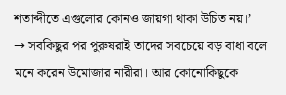শতাব্দীতে এগুলোর কোনও জায়গা থাকা উচিত নয়।’
→ সবকিছুর পর পুরুষরাই তাদের সবচেয়ে বড় বাধা বলে মনে করেন উমোজার নারীরা। আর কোনোকিছুকে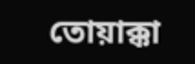তোয়াক্কা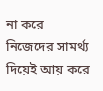না করে নিজেদের সামর্থ্য দিয়েই আয় করে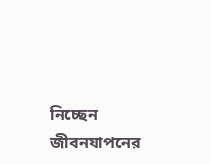নিচ্ছেন জীবনযাপনের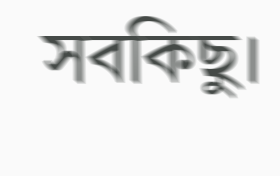সবকিছু।